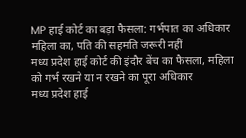MP हाई कोर्ट का बड़ा फैसला: गर्भपात का अधिकार महिला का, पति की सहमति जरूरी नहीं
मध्य प्रदेश हाई कोर्ट की इंदौर बेंच का फैसला, महिला को गर्भ रखने या न रखने का पूरा अधिकार
मध्य प्रदेश हाई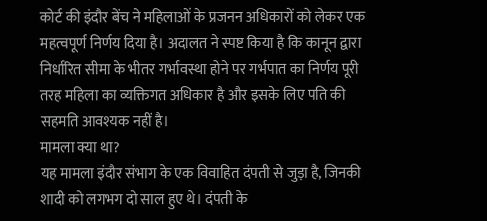कोर्ट की इंदौर बेंच ने महिलाओं के प्रजनन अधिकारों को लेकर एक महत्वपूर्ण निर्णय दिया है। अदालत ने स्पष्ट किया है कि कानून द्वारा निर्धारित सीमा के भीतर गर्भावस्था होने पर गर्भपात का निर्णय पूरी तरह महिला का व्यक्तिगत अधिकार है और इसके लिए पति की सहमति आवश्यक नहीं है।
मामला क्या था?
यह मामला इंदौर संभाग के एक विवाहित दंपती से जुड़ा है, जिनकी शादी को लगभग दो साल हुए थे। दंपती के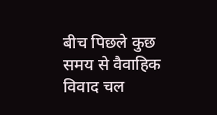बीच पिछले कुछ समय से वैवाहिक विवाद चल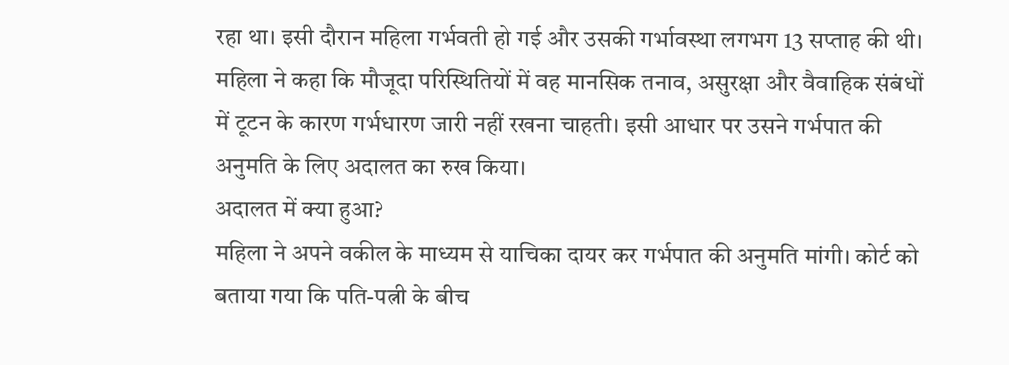रहा था। इसी दौरान महिला गर्भवती हो गई और उसकी गर्भावस्था लगभग 13 सप्ताह की थी।
महिला ने कहा कि मौजूदा परिस्थितियों में वह मानसिक तनाव, असुरक्षा और वैवाहिक संबंधों में टूटन के कारण गर्भधारण जारी नहीं रखना चाहती। इसी आधार पर उसने गर्भपात की अनुमति के लिए अदालत का रुख किया।
अदालत में क्या हुआ?
महिला ने अपने वकील के माध्यम से याचिका दायर कर गर्भपात की अनुमति मांगी। कोर्ट को बताया गया कि पति-पत्नी के बीच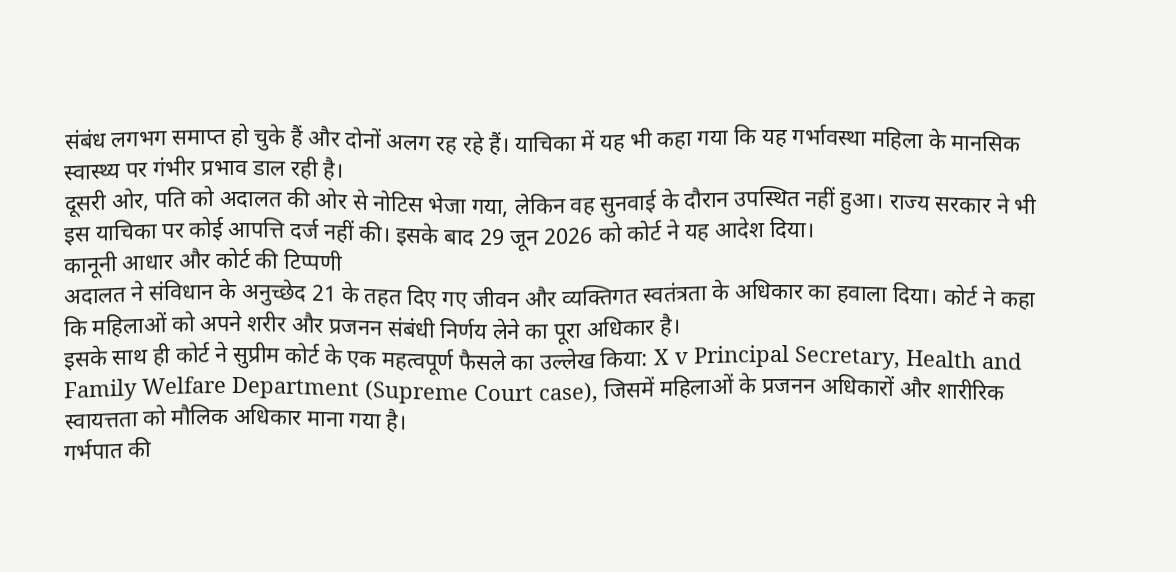संबंध लगभग समाप्त हो चुके हैं और दोनों अलग रह रहे हैं। याचिका में यह भी कहा गया कि यह गर्भावस्था महिला के मानसिक स्वास्थ्य पर गंभीर प्रभाव डाल रही है।
दूसरी ओर, पति को अदालत की ओर से नोटिस भेजा गया, लेकिन वह सुनवाई के दौरान उपस्थित नहीं हुआ। राज्य सरकार ने भी इस याचिका पर कोई आपत्ति दर्ज नहीं की। इसके बाद 29 जून 2026 को कोर्ट ने यह आदेश दिया।
कानूनी आधार और कोर्ट की टिप्पणी
अदालत ने संविधान के अनुच्छेद 21 के तहत दिए गए जीवन और व्यक्तिगत स्वतंत्रता के अधिकार का हवाला दिया। कोर्ट ने कहा कि महिलाओं को अपने शरीर और प्रजनन संबंधी निर्णय लेने का पूरा अधिकार है।
इसके साथ ही कोर्ट ने सुप्रीम कोर्ट के एक महत्वपूर्ण फैसले का उल्लेख किया: X v Principal Secretary, Health and Family Welfare Department (Supreme Court case), जिसमें महिलाओं के प्रजनन अधिकारों और शारीरिक स्वायत्तता को मौलिक अधिकार माना गया है।
गर्भपात की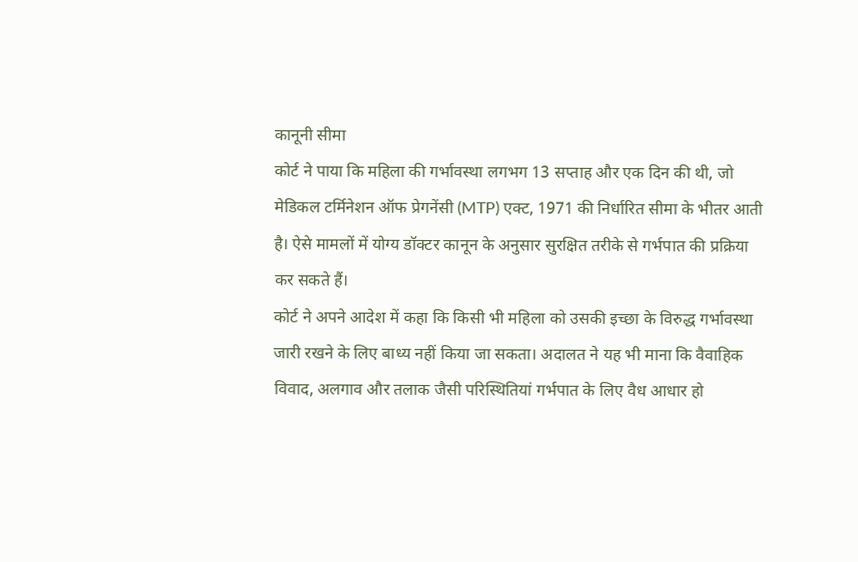कानूनी सीमा
कोर्ट ने पाया कि महिला की गर्भावस्था लगभग 13 सप्ताह और एक दिन की थी, जो मेडिकल टर्मिनेशन ऑफ प्रेगनेंसी (MTP) एक्ट, 1971 की निर्धारित सीमा के भीतर आती है। ऐसे मामलों में योग्य डॉक्टर कानून के अनुसार सुरक्षित तरीके से गर्भपात की प्रक्रिया कर सकते हैं।
कोर्ट ने अपने आदेश में कहा कि किसी भी महिला को उसकी इच्छा के विरुद्ध गर्भावस्था जारी रखने के लिए बाध्य नहीं किया जा सकता। अदालत ने यह भी माना कि वैवाहिक विवाद, अलगाव और तलाक जैसी परिस्थितियां गर्भपात के लिए वैध आधार हो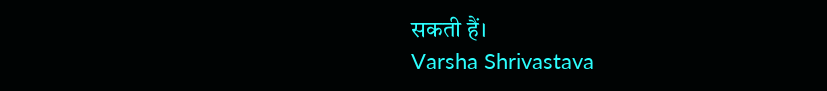सकती हैं।
Varsha Shrivastava